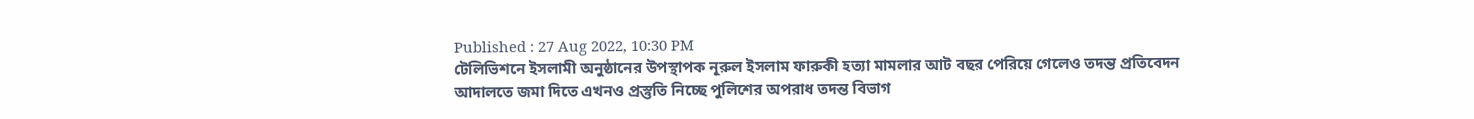Published : 27 Aug 2022, 10:30 PM
টেলিভিশনে ইসলামী অনুষ্ঠানের উপস্থাপক নূরুল ইসলাম ফারুকী হত্যা মামলার আট বছর পেরিয়ে গেলেও তদন্ত প্রতিবেদন আদালতে জমা দিতে এখনও প্রস্তুতি নিচ্ছে পুলিশের অপরাধ তদন্ত বিভাগ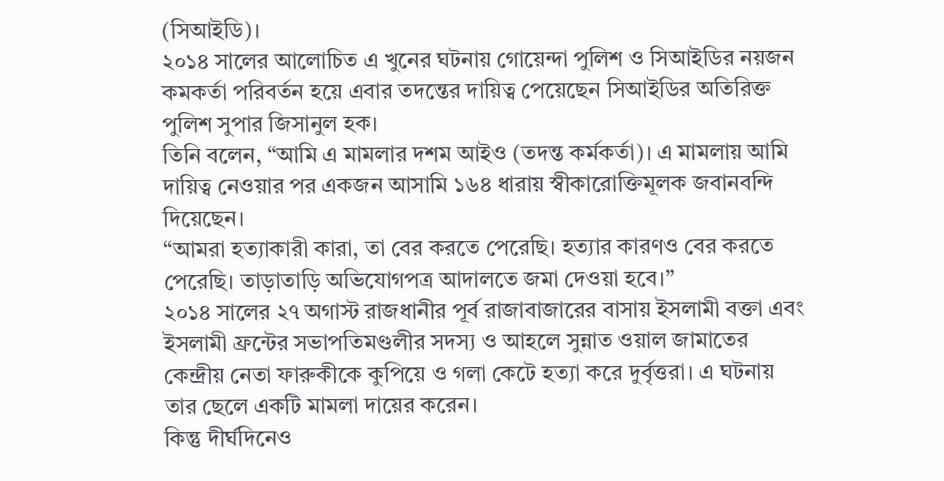(সিআইডি)।
২০১৪ সালের আলোচিত এ খুনের ঘটনায় গোয়েন্দা পুলিশ ও সিআইডির নয়জন কমকর্তা পরিবর্তন হয়ে এবার তদন্তের দায়িত্ব পেয়েছেন সিআইডির অতিরিক্ত পুলিশ সুপার জিসানুল হক।
তিনি বলেন, “আমি এ মামলার দশম আইও (তদন্ত কর্মকর্তা)। এ মামলায় আমি দায়িত্ব নেওয়ার পর একজন আসামি ১৬৪ ধারায় স্বীকারোক্তিমূলক জবানবন্দি দিয়েছেন।
“আমরা হত্যাকারী কারা, তা বের করতে পেরেছি। হত্যার কারণও বের করতে পেরেছি। তাড়াতাড়ি অভিযোগপত্র আদালতে জমা দেওয়া হবে।”
২০১৪ সালের ২৭ অগাস্ট রাজধানীর পূর্ব রাজাবাজারের বাসায় ইসলামী বক্তা এবং ইসলামী ফ্রন্টের সভাপতিমণ্ডলীর সদস্য ও আহলে সুন্নাত ওয়াল জামাতের কেন্দ্রীয় নেতা ফারুকীকে কুপিয়ে ও গলা কেটে হত্যা করে দুর্বৃত্তরা। এ ঘটনায় তার ছেলে একটি মামলা দায়ের করেন।
কিন্তু দীর্ঘদিনেও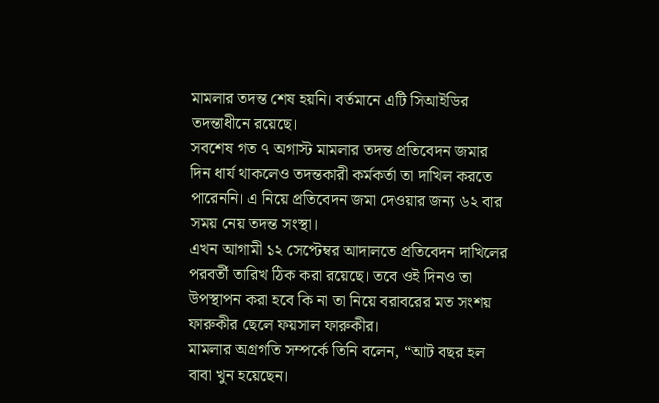মামলার তদন্ত শেষ হয়নি। বর্তমানে এটি সিআইডির তদন্তাধীনে রয়েছে।
সবশেষ গত ৭ অগাস্ট মামলার তদন্ত প্রতিবেদন জমার দিন ধার্য থাকলেও তদন্তকারী কর্মকর্তা তা দাখিল করতে পারেননি। এ নিয়ে প্রতিবেদন জমা দেওয়ার জন্য ৬২ বার সময় নেয় তদন্ত সংস্থা।
এখন আগামী ১২ সেপ্টেম্বর আদালতে প্রতিবেদন দাখিলের পরবর্তী তারিখ ঠিক করা রয়েছে। তবে ওই দিনও তা উপস্থাপন করা হবে কি না তা নিয়ে বরাবরের মত সংশয় ফারুকীর ছেলে ফয়সাল ফারুকীর।
মামলার অগ্রগতি সম্পর্কে তিনি বলেন, “আট বছর হল বাবা খুন হয়েছেন।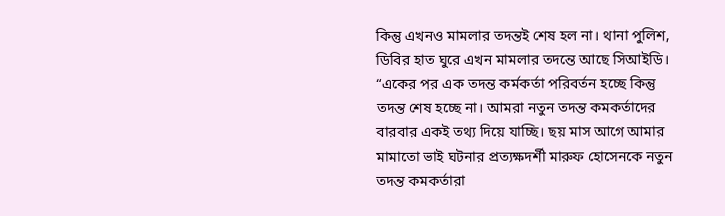কিন্তু এখনও মামলার তদন্তই শেষ হল না। থানা পুলিশ, ডিবির হাত ঘুরে এখন মামলার তদন্তে আছে সিআইডি।
“একের পর এক তদন্ত কর্মকর্তা পরিবর্তন হচ্ছে কিন্তু তদন্ত শেষ হচ্ছে না। আমরা নতুন তদন্ত কমকর্তাদের বারবার একই তথ্য দিয়ে যাচ্ছি। ছয় মাস আগে আমার মামাতো ভাই ঘটনার প্রত্যক্ষদর্শী মারুফ হোসেনকে নতুন তদন্ত কমকর্তারা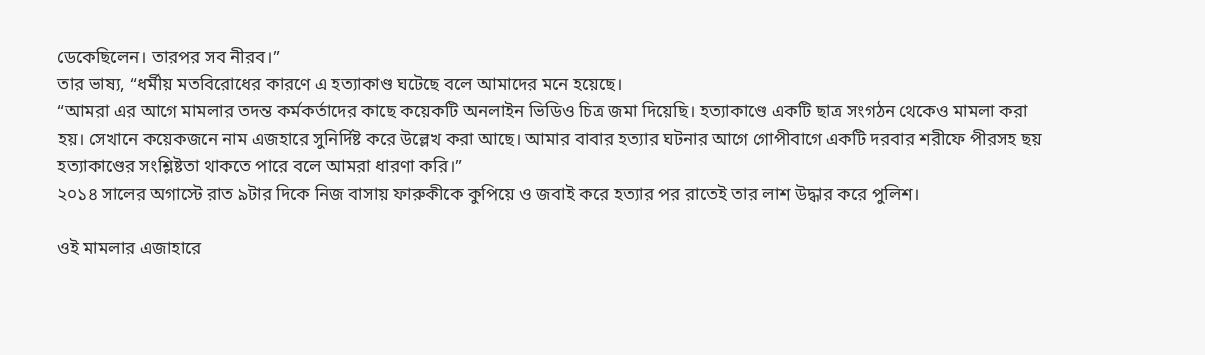ডেকেছিলেন। তারপর সব নীরব।”
তার ভাষ্য, “ধর্মীয় মতবিরোধের কারণে এ হত্যাকাণ্ড ঘটেছে বলে আমাদের মনে হয়েছে।
“আমরা এর আগে মামলার তদন্ত কর্মকর্তাদের কাছে কয়েকটি অনলাইন ভিডিও চিত্র জমা দিয়েছি। হত্যাকাণ্ডে একটি ছাত্র সংগঠন থেকেও মামলা করা হয়। সেখানে কয়েকজনে নাম এজহারে সুনির্দিষ্ট করে উল্লেখ করা আছে। আমার বাবার হত্যার ঘটনার আগে গোপীবাগে একটি দরবার শরীফে পীরসহ ছয় হত্যাকাণ্ডের সংশ্লিষ্টতা থাকতে পারে বলে আমরা ধারণা করি।”
২০১৪ সালের অগাস্টে রাত ৯টার দিকে নিজ বাসায় ফারুকীকে কুপিয়ে ও জবাই করে হত্যার পর রাতেই তার লাশ উদ্ধার করে পুলিশ।

ওই মামলার এজাহারে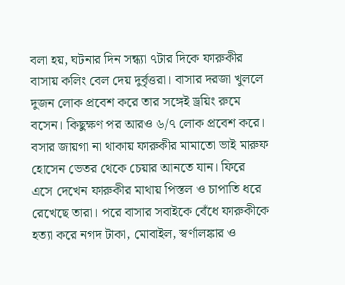বলা হয়, ঘটনার দিন সন্ধ্যা ৭টার দিকে ফারুকীর বাসায় কলিং বেল দেয় দুর্বৃত্তরা। বাসার দরজা খুললে দুজন লোক প্রবেশ করে তার সঙ্গেই ড্রয়িং রুমে বসেন। কিছুক্ষণ পর আরও ৬/৭ লোক প্রবেশ করে। বসার জায়গা না থাকায় ফারুকীর মামাতো ভাই মারুফ হোসেন ভেতর থেকে চেয়ার আনতে যান। ফিরে এসে দেখেন ফারুকীর মাথায় পিস্তল ও চাপাতি ধরে রেখেছে তারা। পরে বাসার সবাইকে বেঁধে ফারুকীকে হত্যা করে নগদ টাকা, মোবাইল, স্বর্ণালঙ্কার ও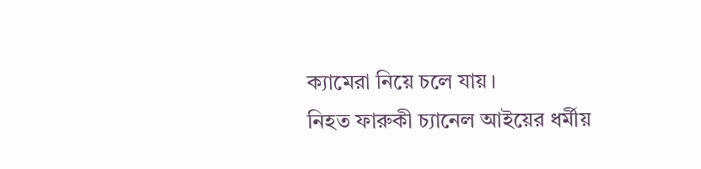ক্যামেরা নিয়ে চলে যায়।
নিহত ফারুকী চ্যানেল আইয়ের ধর্মীয়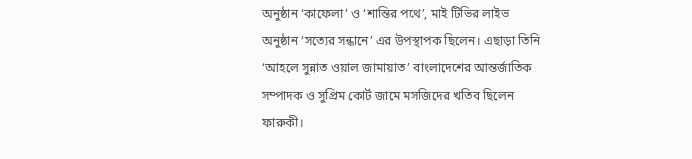অনুষ্ঠান ‘কাফেলা’ ও ‘শান্তির পথে’, মাই টিভির লাইভ অনুষ্ঠান ‘সত্যের সন্ধানে’ এর উপস্থাপক ছিলেন। এছাড়া তিনি ‘আহলে সুন্নাত ওয়াল জামায়াত’ বাংলাদেশের আন্তর্জাতিক সম্পাদক ও সুপ্রিম কোর্ট জামে মসজিদের খতিব ছিলেন ফারুকী।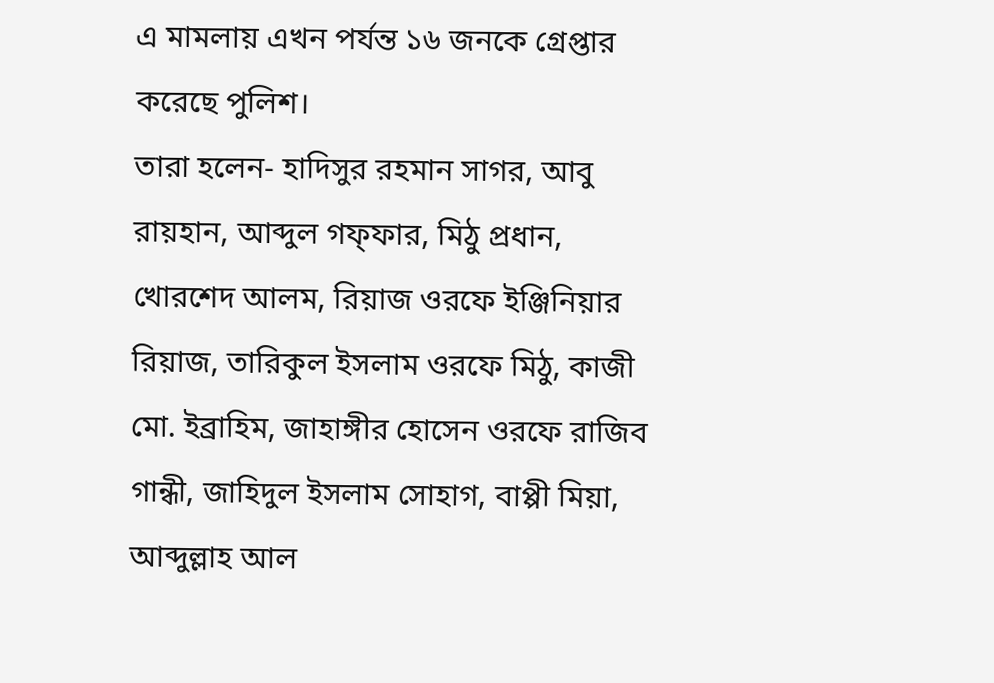এ মামলায় এখন পর্যন্ত ১৬ জনকে গ্রেপ্তার করেছে পুলিশ।
তারা হলেন- হাদিসুর রহমান সাগর, আবু রায়হান, আব্দুল গফ্ফার, মিঠু প্রধান, খোরশেদ আলম, রিয়াজ ওরফে ইঞ্জিনিয়ার রিয়াজ, তারিকুল ইসলাম ওরফে মিঠু, কাজী মো. ইব্রাহিম, জাহাঙ্গীর হোসেন ওরফে রাজিব গান্ধী, জাহিদুল ইসলাম সোহাগ, বাপ্পী মিয়া, আব্দুল্লাহ আল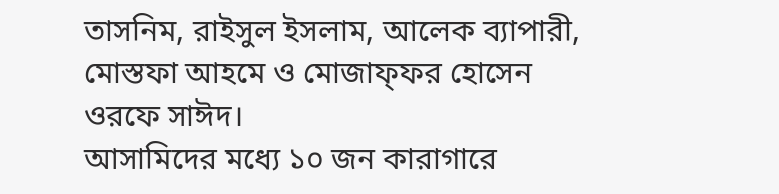তাসনিম, রাইসুল ইসলাম, আলেক ব্যাপারী, মোস্তফা আহমে ও মোজাফ্ফর হোসেন ওরফে সাঈদ।
আসামিদের মধ্যে ১০ জন কারাগারে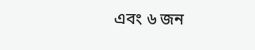এবং ৬ জন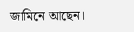জামিনে আছেন।